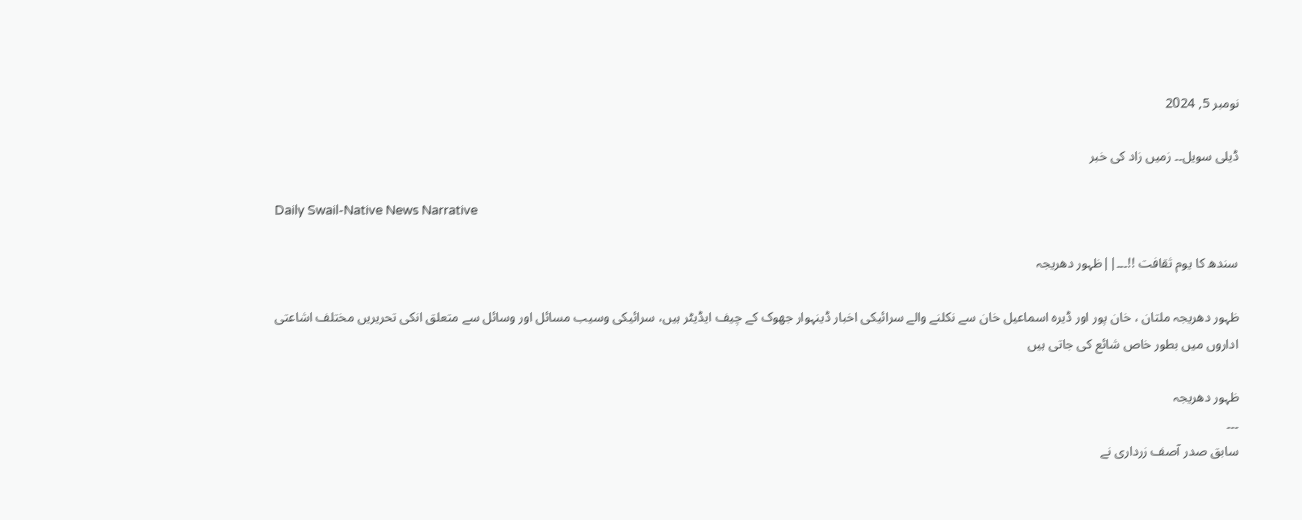نومبر 5, 2024

ڈیلی سویل۔۔ زمیں زاد کی خبر

Daily Swail-Native News Narrative

سندھ کا یوم ثقافت !!۔۔۔||ظہور دھریجہ

ظہور دھریجہ ملتان ، خان پور اور ڈیرہ اسماعیل خان سے نکلنے والے سرائیکی اخبار ڈینہوار جھوک کے چیف ایڈیٹر ہیں، سرائیکی وسیب مسائل اور وسائل سے متعلق انکی تحریریں مختلف اشاعتی اداروں میں بطور خاص شائع کی جاتی ہیں

ظہور دھریجہ
۔۔۔
سابق صدر آصف زرداری نے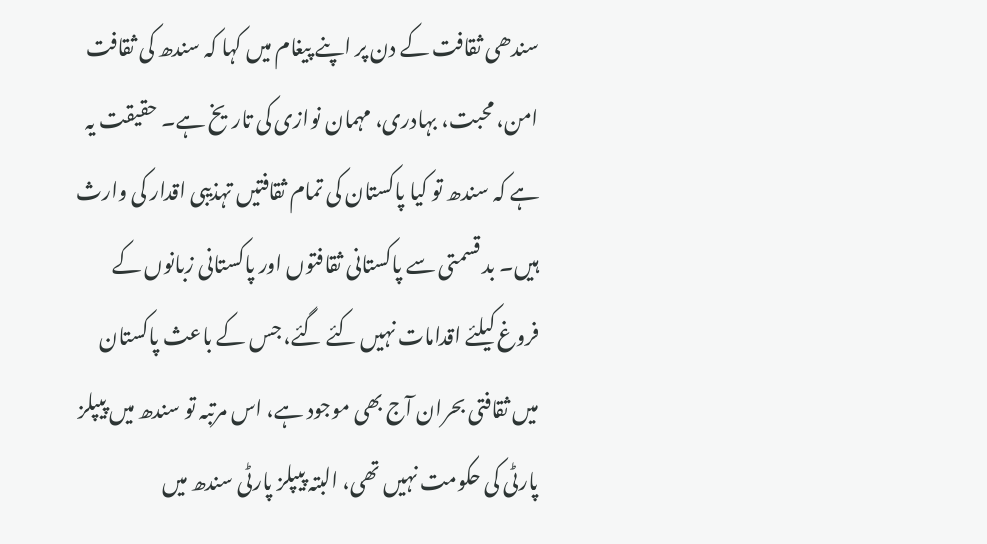سندھی ثقافت کے دن پر اپنے پیغام میں کہا کہ سندھ کی ثقافت امن، محبت، بہادری، مہمان نوازی کی تاریخ ہے۔ حقیقت یہ ہے کہ سندھ تو کیا پاکستان کی تمام ثقافتیں تہذیبی اقدار کی وارث ہیں۔ بد قسمتی سے پاکستانی ثقافتوں اور پاکستانی زبانوں کے فروغ کیلئے اقدامات نہیں کئے گئے، جس کے باعث پاکستان میں ثقافتی بحران آج بھی موجود ہے، اس مرتبہ تو سندھ میں پیپلز پارٹی کی حکومت نہیں تھی، البتہ پیپلز پارٹی سندھ میں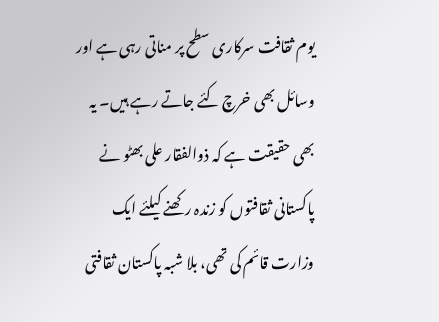یوم ثقافت سرکاری سطح پر مناتی رہی ہے اور وسائل بھی خرچ کئے جاتے رہے ہیں۔ یہ بھی حقیقت ہے کہ ذوالفقار علی بھٹو نے پاکستانی ثقافتوں کو زندہ رکھنے کیلئے ایک وزارت قائم کی تھی، بلا شبہ پاکستان ثقافتی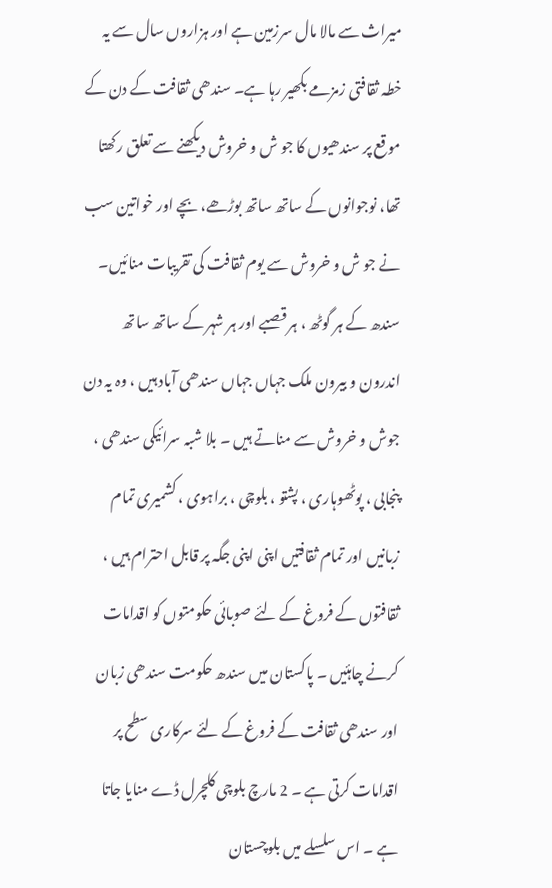میراث سے مالا مال سرزمین ہے اور ہزاروں سال سے یہ خطہ ثقافتی زمزمے بکھیر رہا ہے۔ سندھی ثقافت کے دن کے موقع پر سندھیوں کا جو ش و خروش دیکھنے سے تعلق رکھتا تھا، نوجوانوں کے ساتھ ساتھ بوڑھے، بچے اور خواتین سب نے جو ش و خروش سے یوم ثقافت کی تقریبات منائیں۔ سندھ کے ہر گوٹھ ، ہر قصبے اور ہر شہر کے ساتھ ساتھ اندرون و بیرون ملک جہاں جہاں سندھی آباد ہیں ، وہ یہ دن جوش و خروش سے مناتے ہیں ۔ بلا شبہ سرائیکی سندھی ، پنجابی ، پوٹھوہاری ، پشتو ، بلوچی ، براہوی ، کشمیری تمام زبانیں اور تمام ثقافتیں اپنی اپنی جگہ پر قابل احترام ہیں ، ثقافتوں کے فروغ کے لئے صوبائی حکومتوں کو اقدامات کرنے چاہئیں ۔ پاکستان میں سندھ حکومت سندھی زبان اور سندھی ثقافت کے فروغ کے لئے سرکاری سطح پر اقدامات کرتی ہے ۔ 2 مارچ بلوچی کلچرل ڈے منایا جاتا ہے ۔ اس سلسلے میں بلوچستان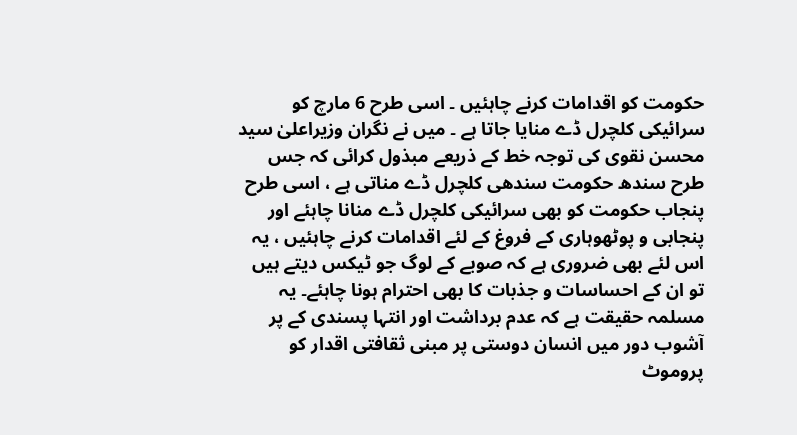حکومت کو اقدامات کرنے چاہئیں ۔ اسی طرح 6 مارچ کو سرائیکی کلچرل ڈے منایا جاتا ہے ۔ میں نے نگران وزیراعلیٰ سید محسن نقوی کی توجہ خط کے ذریعے مبذول کرائی کہ جس طرح سندھ حکومت سندھی کلچرل ڈے مناتی ہے ، اسی طرح پنجاب حکومت کو بھی سرائیکی کلچرل ڈے منانا چاہئے اور پنجابی و پوٹھوہاری کے فروغ کے لئے اقدامات کرنے چاہئیں ، یہ اس لئے بھی ضروری ہے کہ صوبے کے لوگ جو ٹیکس دیتے ہیں تو ان کے احساسات و جذبات کا بھی احترام ہونا چاہئے۔ یہ مسلمہ حقیقت ہے کہ عدم برداشت اور انتہا پسندی کے پر آشوب دور میں انسان دوستی پر مبنی ثقافتی اقدار کو پروموٹ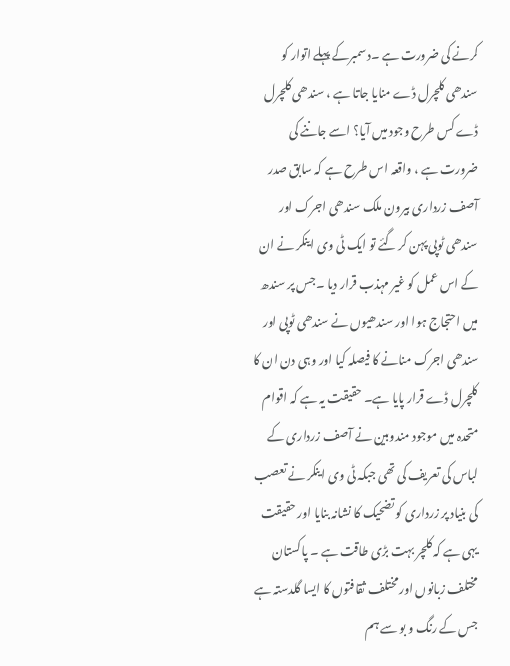کرنے کی ضرورت ہے ۔دسمبرکے پہلے اتوار کو سندھی کلچرل ڈے منایا جاتا ہے ، سندھی کلچرل ڈے کس طرح وجود میں آیا؟ اسے جاننے کی ضرورت ہے ، واقعہ اس طرح ہے کہ سابق صدر آصف زرداری بیرون ملک سندھی اجرک اور سندھی ٹوپی پہن کر گئے تو ایک ٹی وی اینکر نے ان کے اس عمل کو غیر مہذب قرار دیا ۔جس پر سندھ میں احتجاج ہوا اور سندھیوں نے سندھی ٹوپی اور سندھی اجرک منانے کا فیصلہ کیا اور وہی دن ان کا کلچرل ڈے قرار پایا ہے۔ حقیقت یہ ہے کہ اقوام متحدہ میں موجود مندوبین نے آصف زرداری کے لباس کی تعریف کی تھی جبکہ ٹی وی اینکر نے تعصب کی بنیاد پر زرداری کو تضحیک کا نشانہ بنایا اور حقیقت یہی ہے کہ کلچر بہت بڑی طاقت ہے ۔ پاکستان مختلف زبانوں اور مختلف ثقافتوں کا ایسا گلدستہ ہے جس کے رنگ و بو سے ہم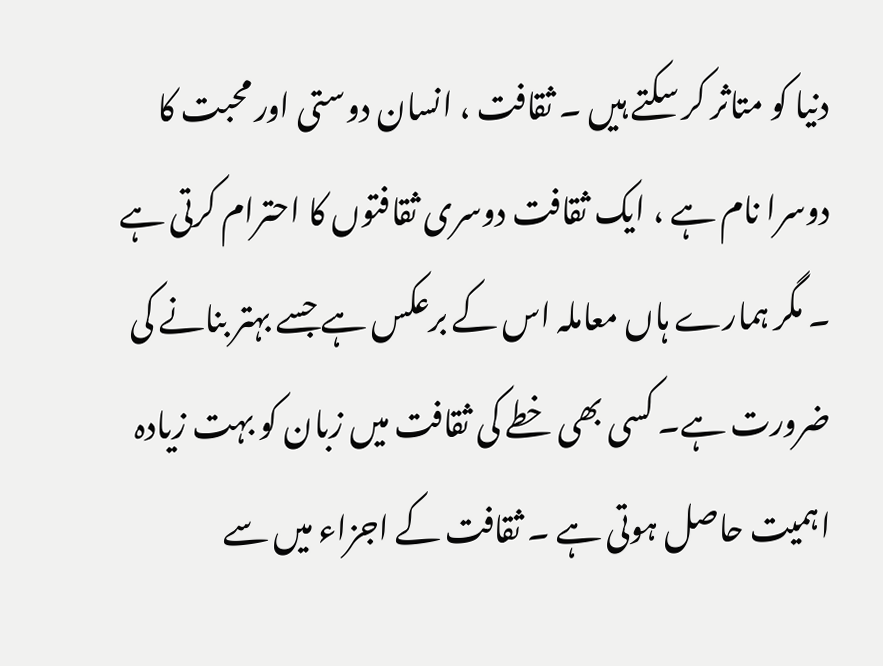دنیا کو متاثر کر سکتے ہیں ۔ ثقافت ، انسان دوستی اور محبت کا دوسرا نام ہے ، ایک ثقافت دوسری ثقافتوں کا احترام کرتی ہے ۔ مگر ہمارے ہاں معاملہ اس کے برعکس ہے جسے بہتر بنانے کی ضرورت ہے۔ کسی بھی خطے کی ثقافت میں زبان کو بہت زیادہ اہمیت حاصل ہوتی ہے ۔ ثقافت کے اجزاء میں سے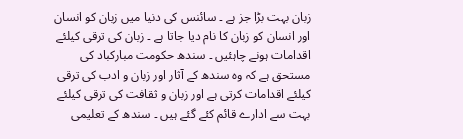زبان بہت بڑا جز ہے ۔ سائنس کی دنیا میں زبان کو انسان اور انسان کو زبان کا نام دیا جاتا ہے ۔ زبان کی ترقی کیلئے اقدامات ہونے چاہئیں ۔ سندھ حکومت مبارکباد کی مستحق ہے کہ وہ سندھ کے آثار اور زبان و ادب کی ترقی کیلئے اقدامات کرتی ہے اور زبان و ثقافت کی ترقی کیلئے بہت سے ادارے قائم کئے گئے ہیں ۔ سندھ کے تعلیمی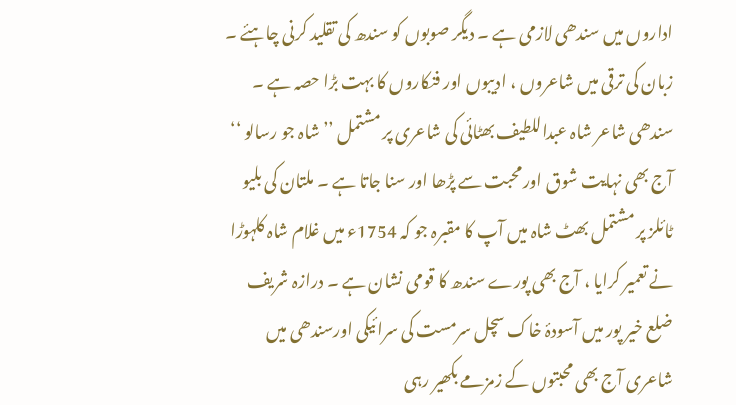اداروں میں سندھی لازمی ہے ۔ دیگر صوبوں کو سندھ کی تقلید کرنی چاہئے ۔ زبان کی ترقی میں شاعروں ، ادیبوں اور فنکاروں کا بہت بڑا حصہ ہے ۔ سندھی شاعر شاہ عبداللطیف بھٹائی کی شاعری پر مشتمل ’’ شاہ جو رسالو ‘‘ آج بھی نہایت شوق اور محبت سے پڑھا اور سنا جاتا ہے ۔ ملتان کی بلیو ٹائلز پر مشتمل بھٹ شاہ میں آپ کا مقبرہ جو کہ 1754ء میں غلام شاہ کلہوڑا نے تعمیر کرایا ، آج بھی پورے سندھ کا قومی نشان ہے ۔ درازہ شریف ضلع خیر پور میں آسودۂ خاک سچل سرمست کی سرائیکی اورسندھی میں شاعری آج بھی محبتوں کے زمزمے بکھیر رہی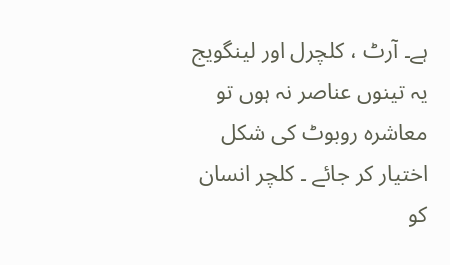ہے۔ آرٹ ، کلچرل اور لینگویج یہ تینوں عناصر نہ ہوں تو معاشرہ روبوٹ کی شکل اختیار کر جائے ۔ کلچر انسان کو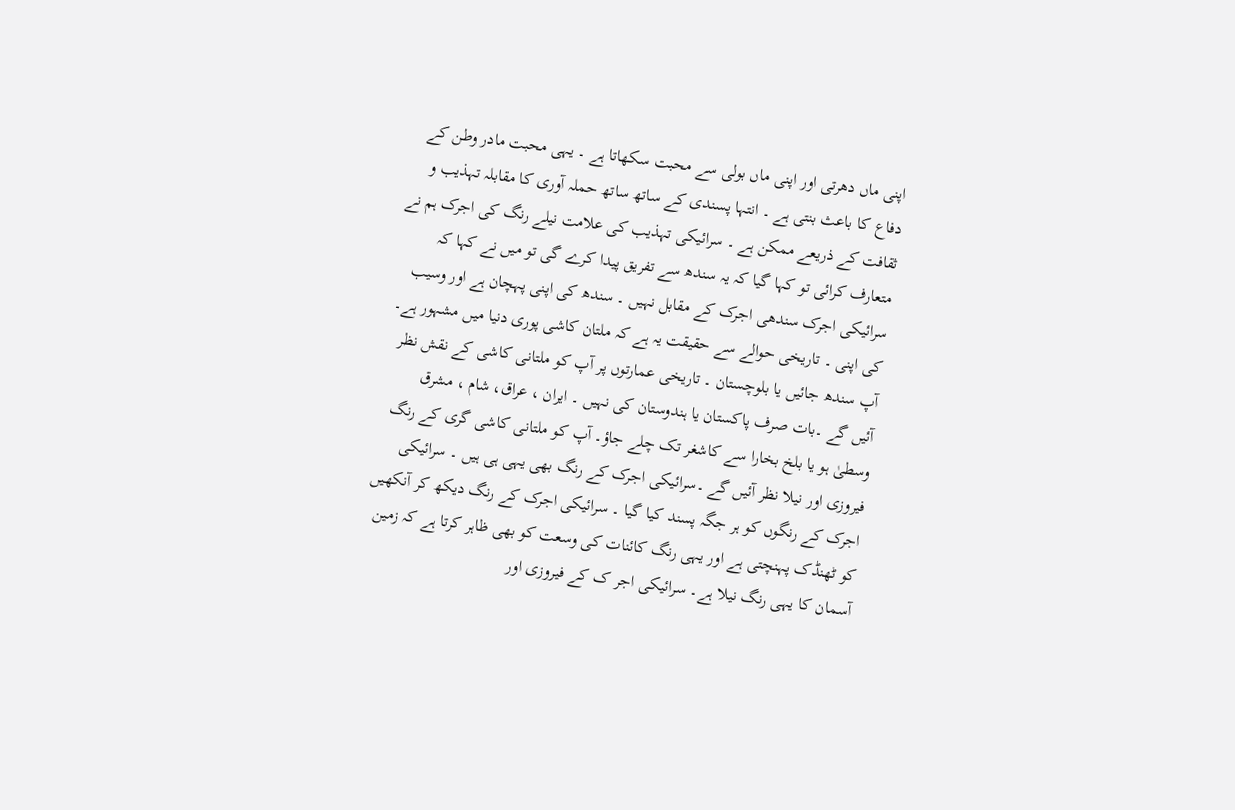اپنی ماں دھرتی اور اپنی ماں بولی سے محبت سکھاتا ہے ۔ یہی محبت مادر وطن کے دفاع کا باعث بنتی ہے ۔ انتہا پسندی کے ساتھ ساتھ حملہ آوری کا مقابلہ تہذیب و ثقافت کے ذریعے ممکن ہے ۔ سرائیکی تہذیب کی علامت نیلے رنگ کی اجرک ہم نے متعارف کرائی تو کہا گیا کہ یہ سندھ سے تفریق پیدا کرے گی تو میں نے کہا کہ سرائیکی اجرک سندھی اجرک کے مقابل نہیں ۔ سندھ کی اپنی پہچان ہے اور وسیب کی اپنی ۔ تاریخی حوالے سے حقیقت یہ ہے کہ ملتان کاشی پوری دنیا میں مشہور ہے۔ آپ سندھ جائیں یا بلوچستان ۔ تاریخی عمارتوں پر آپ کو ملتانی کاشی کے نقش نظر آئیں گے ۔بات صرف پاکستان یا ہندوستان کی نہیں ۔ ایران ، عراق، شام ، مشرق وسطیٰ ہو یا بلخ بخارا سے کاشغر تک چلے جاؤ۔ آپ کو ملتانی کاشی گری کے رنگ فیروزی اور نیلا نظر آئیں گے ۔سرائیکی اجرک کے رنگ بھی یہی ہی ہیں ۔ سرائیکی اجرک کے رنگوں کو ہر جگہ پسند کیا گیا ۔ سرائیکی اجرک کے رنگ دیکھ کر آنکھیں کو ٹھنڈک پہنچتی ہے اور یہی رنگ کائنات کی وسعت کو بھی ظاہر کرتا ہے کہ زمین آسمان کا یہی رنگ نیلا ہے۔ سرائیکی اجر ک کے فیروزی اور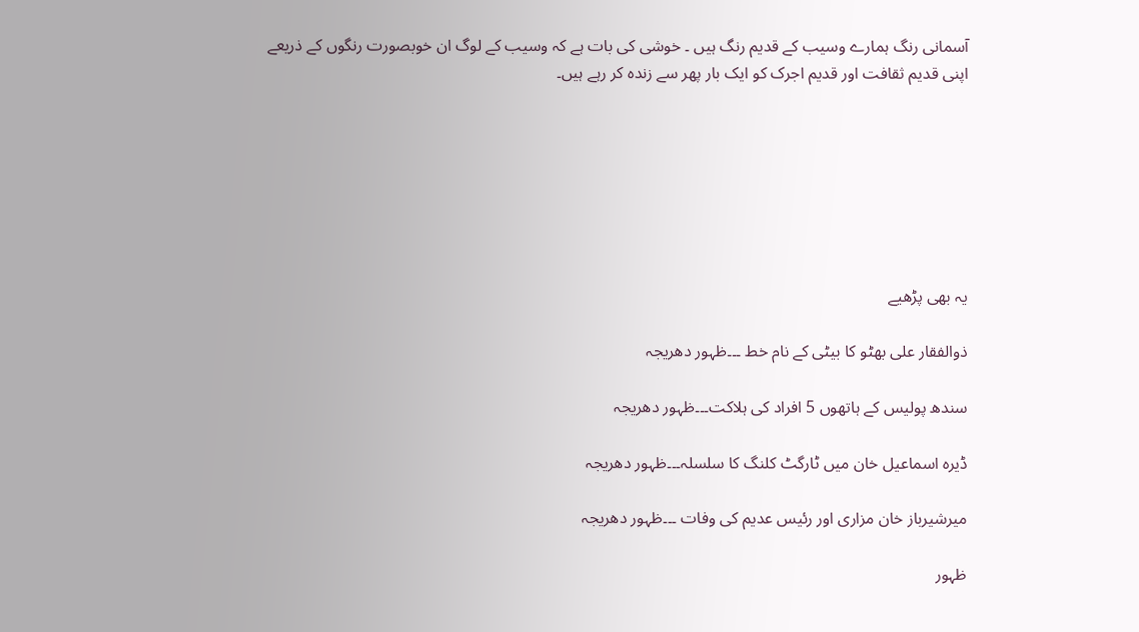آسمانی رنگ ہمارے وسیب کے قدیم رنگ ہیں ۔ خوشی کی بات ہے کہ وسیب کے لوگ ان خوبصورت رنگوں کے ذریعے اپنی قدیم ثقافت اور قدیم اجرک کو ایک بار پھر سے زندہ کر رہے ہیں۔







یہ بھی پڑھیے

ذوالفقار علی بھٹو کا بیٹی کے نام خط ۔۔۔ظہور دھریجہ

سندھ پولیس کے ہاتھوں 5 افراد کی ہلاکت۔۔۔ظہور دھریجہ

ڈیرہ اسماعیل خان میں ٹارگٹ کلنگ کا سلسلہ۔۔۔ظہور دھریجہ

میرشیرباز خان مزاری اور رئیس عدیم کی وفات ۔۔۔ظہور دھریجہ

ظہور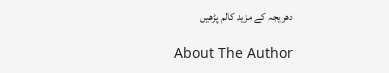دھریجہ کے مزید کالم پڑھیں

About The Author